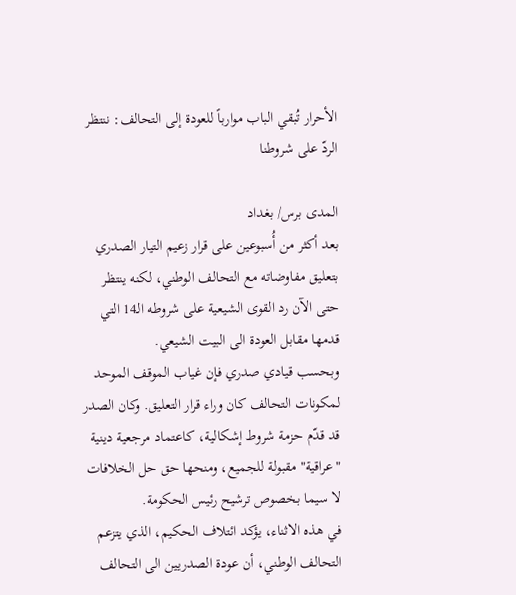الأحرار تُبقي الباب موارباً للعودة إلى التحالف: ننتظر الردّ على شروطنا

المدى برس/ بغداد
بعد أكثر من أُسبوعين على قرار زعيم التيار الصدري بتعليق مفاوضاته مع التحالف الوطني، لكنه ينتظر حتى الآن رد القوى الشيعية على شروطه الـ14 التي قدمها مقابل العودة الى البيت الشيعي.
وبحسب قيادي صدري فإن غياب الموقف الموحد لمكونات التحالف كان وراء قرار التعليق. وكان الصدر قد قدّم حزمة شروط إشكالية، كاعتماد مرجعية دينية "عراقية" مقبولة للجميع، ومنحها حق حل الخلافات لا سيما بخصوص ترشيح رئيس الحكومة.
في هذه الاثناء، يؤكد ائتلاف الحكيم، الذي يتزعم التحالف الوطني، أن عودة الصدريين الى التحالف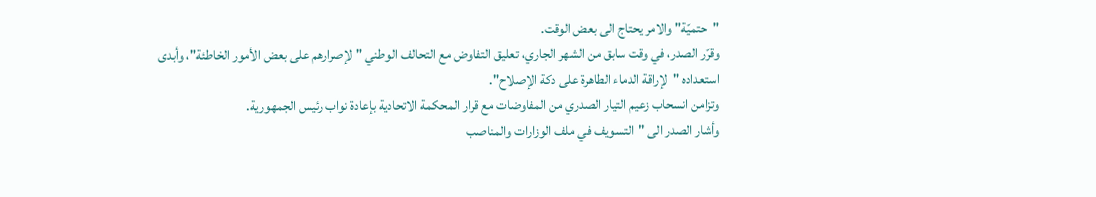"حتميّة" والامر يحتاج الى بعض الوقت.
وقرّر الصدر، في وقت سابق من الشهر الجاري، تعليق التفاوض مع التحالف الوطني "لإصرارهم على بعض الأمور الخاطئة"، وأبدى استعداده "لإراقة الدماء الطاهرة على دكة الإصلاح".
وتزامن انسحاب زعيم التيار الصدري من المفاوضات مع قرار المحكمة الاتحادية بإعادة نواب رئيس الجمهورية.
وأشار الصدر الى "التسويف في ملف الوزارات والمناصب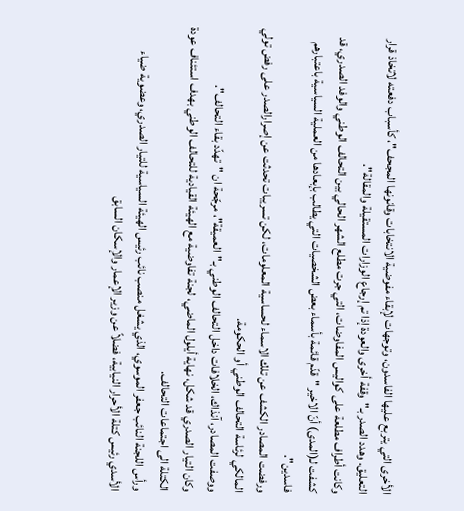الأخرى التي يتربع عليها الفاسدون، وتوجهات لإبقاء مفوضية الانتخابات وقانونها المجحف"، كأسباب دفعته لاتخاذ قرار التعليق. وهدد الصدر بـ"وقفة أخرى والعودة إذا تم إرجاع الوزارات المستقيلة والمقالة".
وكانت أطراف مطلعة على كواليس المفاوضات، التي جرت مطلع الشهر الحالي بين التحالف الوطني والوفد الصدري، قد كشفت لـ(المدى) أنّ الاخير "قدّم قائمة بأسماء بعض الشخصيات التي يطالب بإبعادها من العملية السياسية باعتبارهم فاسدين".
ورفضت المصادر الكشف عن تلك الاسماء لحساسية المعلومات، لكن تسريبات تحدثت عن إصرارالصدر على رفض تولي المالكي لرئاسة التحالف الوطني أو الحكومة.
ووصفت المصادر، آنذاك، الخلافات داخل التحالف الوطني بـ"العميقة"، مرجّحة ان "تهدّد بقاء التحالف".
وكان التيار الصدري قد شكل، نهاية أيلول الماضي، لجنة تفاوضية مع الهيئة القيادية للتحالف الوطني بهدف استئناف عودة الكتلة الى اجتماعات التحالف.
ورأس اللجنة النائب جعفر الموسوي، الذي يشغل منصب نائب رئيس الهيئة السياسية للتيار الصدري، وعضوية ضياء الأسدي رئيس كتلة الأحرار النيابية، فضلاً عن وزير الإعمار والإسكان السابق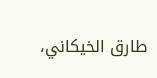طارق الخيكاني،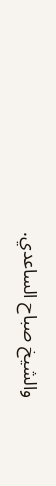والشيخ صباح الساعدي.